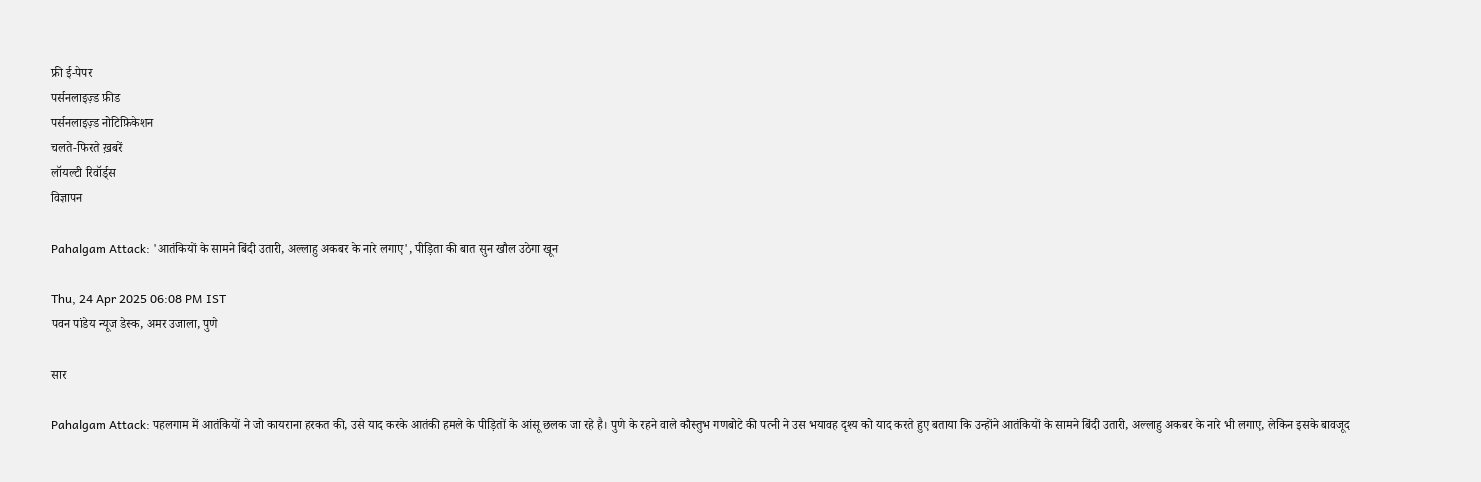फ्री ई-पेपर
पर्सनलाइज़्ड फ़ीड
पर्सनलाइज़्ड नोटिफ़िकेशन
चलते-फिरते ख़बरें
लॉयल्टी रिवॉर्ड्स
विज्ञापन

Pahalgam Attack: 'आतंकियों के सामने बिंदी उतारी, अल्लाहु अकबर के नारे लगाए', पीड़िता की बात सुन खौल उठेगा खून

Thu, 24 Apr 2025 06:08 PM IST
पवन पांडेय न्यूज डेस्क, अमर उजाला, पुणे

सार

Pahalgam Attack: पहलगाम में आतंकियों ने जो कायराना हरकत की, उसे याद करके आतंकी हमले के पीड़ितों के आंसू छलक जा रहे है। पुणे के रहने वाले कौस्तुभ गणबोटे की पत्नी ने उस भयावह दृश्य को याद करते हुए बताया कि उन्होंने आतंकियों के सामने बिंदी उतारी, अल्लाहु अकबर के नारे भी लगाए, लेकिन इसके बावजूद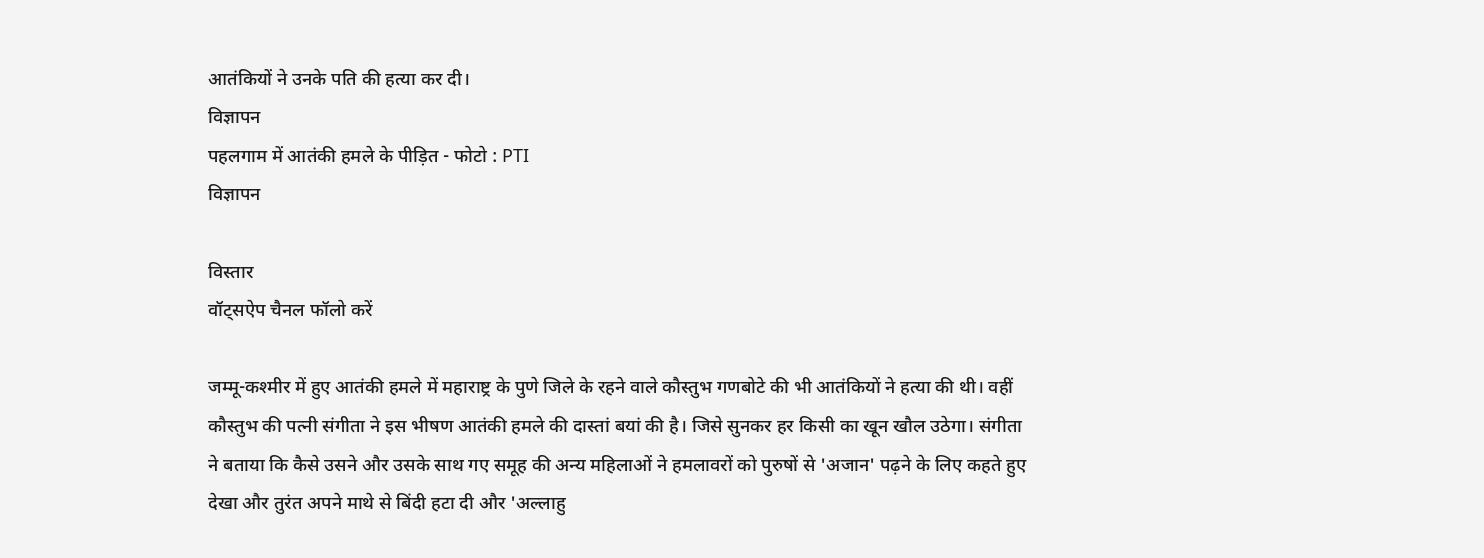आतंकियों ने उनके पति की हत्या कर दी।
विज्ञापन
पहलगाम में आतंकी हमले के पीड़ित - फोटो : PTI
विज्ञापन

विस्तार
वॉट्सऐप चैनल फॉलो करें

जम्मू-कश्मीर में हुए आतंकी हमले में महाराष्ट्र के पुणे जिले के रहने वाले कौस्तुभ गणबोटे की भी आतंकियों ने हत्या की थी। वहीं कौस्तुभ की पत्नी संगीता ने इस भीषण आतंकी हमले की दास्तां बयां की है। जिसे सुनकर हर किसी का खून खौल उठेगा। संगीता ने बताया कि कैसे उसने और उसके साथ गए समूह की अन्य महिलाओं ने हमलावरों को पुरुषों से 'अजान' पढ़ने के लिए कहते हुए देखा और तुरंत अपने माथे से बिंदी हटा दी और 'अल्लाहु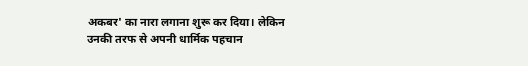अकबर' का नारा लगाना शुरू कर दिया। लेकिन उनकी तरफ से अपनी धार्मिक पहचान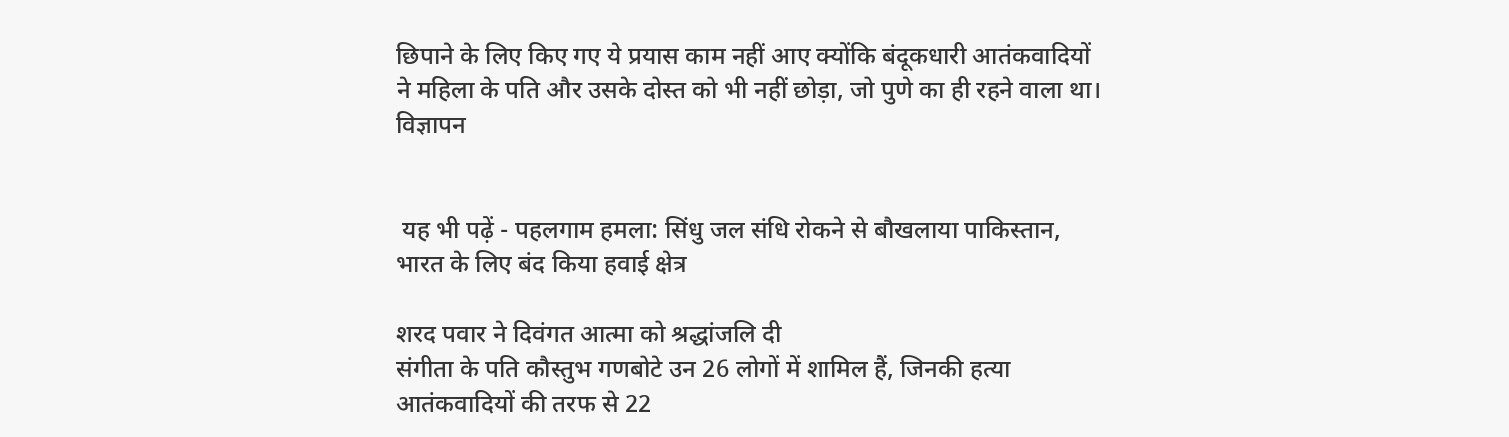छिपाने के लिए किए गए ये प्रयास काम नहीं आए क्योंकि बंदूकधारी आतंकवादियों ने महिला के पति और उसके दोस्त को भी नहीं छोड़ा, जो पुणे का ही रहने वाला था।
विज्ञापन


 यह भी पढ़ें - पहलगाम हमला: सिंधु जल संधि रोकने से बौखलाया पाकिस्तान, भारत के लिए बंद किया हवाई क्षेत्र

शरद पवार ने दिवंगत आत्मा को श्रद्धांजलि दी
संगीता के पति कौस्तुभ गणबोटे उन 26 लोगों में शामिल हैं, जिनकी हत्या आतंकवादियों की तरफ से 22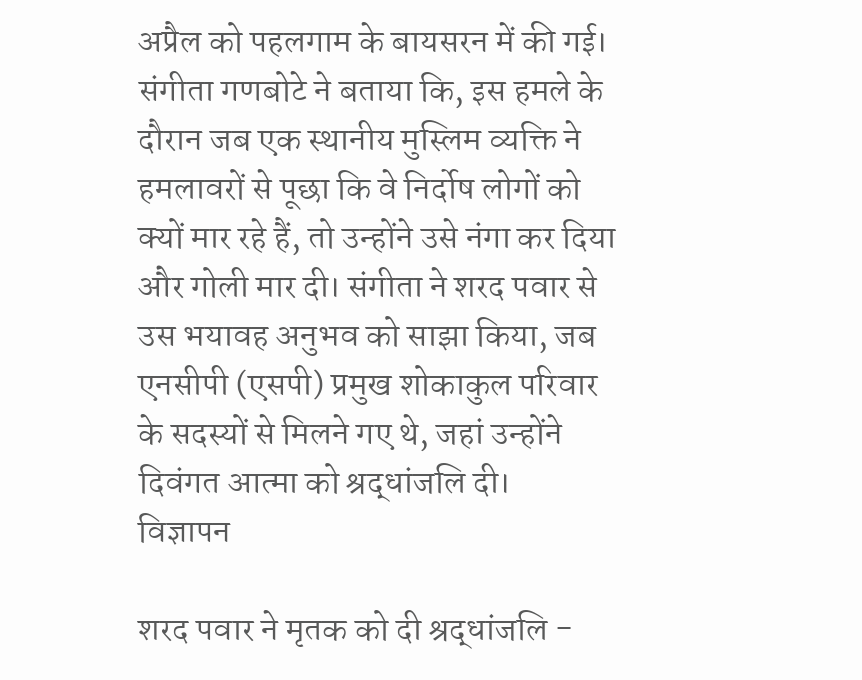अप्रैल को पहलगाम के बायसरन में की गई। संगीता गणबोटे ने बताया कि, इस हमले के दौरान जब एक स्थानीय मुस्लिम व्यक्ति ने हमलावरों से पूछा कि वे निर्दोष लोगों को क्यों मार रहे हैं, तो उन्होंने उसे नंगा कर दिया और गोली मार दी। संगीता ने शरद पवार से उस भयावह अनुभव को साझा किया, जब एनसीपी (एसपी) प्रमुख शोकाकुल परिवार के सदस्यों से मिलने गए थे, जहां उन्होंने दिवंगत आत्मा को श्रद्धांजलि दी।
विज्ञापन

शरद पवार ने मृतक को दी श्रद्धांजलि -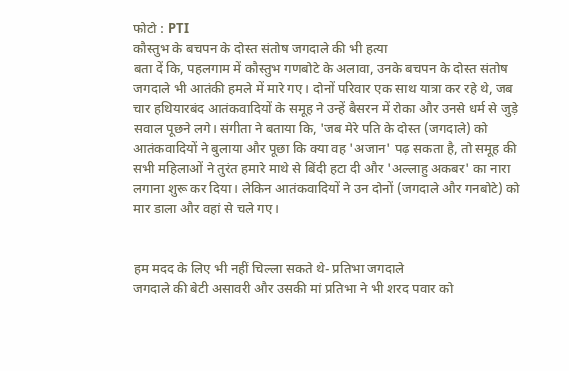फोटो : PTI
कौस्तुभ के बचपन के दोस्त संतोष जगदाले की भी हत्या
बता दें कि, पहलगाम में कौस्तुभ गणबोटे के अलावा, उनके बचपन के दोस्त संतोष जगदाले भी आतंकी हमले में मारे गए। दोनों परिवार एक साथ यात्रा कर रहे थे, जब चार हथियारबंद आतंकवादियों के समूह ने उन्हें बैसरन में रोका और उनसे धर्म से जुड़े सवाल पूछने लगे। संगीता ने बताया कि, 'जब मेरे पति के दोस्त (जगदाले) को आतंकवादियों ने बुलाया और पूछा कि क्या वह 'अजान' पढ़ सकता है, तो समूह की सभी महिलाओं ने तुरंत हमारे माथे से बिंदी हटा दी और 'अल्लाहु अकबर' का नारा लगाना शुरू कर दिया। लेकिन आतंकवादियों ने उन दोनों (जगदाले और गनबोटे) को मार डाला और वहां से चले गए।


हम मदद के लिए भी नहीं चिल्ला सकते थे- प्रतिभा जगदाले
जगदाले की बेटी असावरी और उसकी मां प्रतिभा ने भी शरद पवार को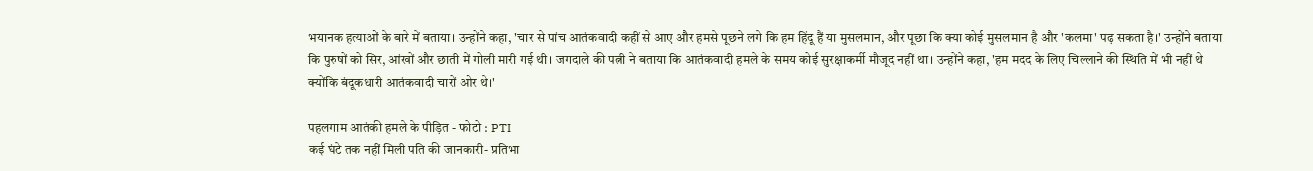भयानक हत्याओं के बारे में बताया। उन्होंने कहा, 'चार से पांच आतंकवादी कहीं से आए और हमसे पूछने लगे कि हम हिंदू हैं या मुसलमान, और पूछा कि क्या कोई मुसलमान है और 'कलमा' पढ़ सकता है।' उन्होंने बताया कि पुरुषों को सिर, आंखों और छाती में गोली मारी गई थी। जगदाले की पत्नी ने बताया कि आतंकवादी हमले के समय कोई सुरक्षाकर्मी मौजूद नहीं था। उन्होंने कहा, 'हम मदद के लिए चिल्लाने की स्थिति में भी नहीं थे क्योंकि बंदूकधारी आतंकवादी चारों ओर थे।'

पहलगाम आतंकी हमले के पीड़ित - फोटो : PTI
कई घंटे तक नहीं मिली पति की जानकारी- प्रतिभा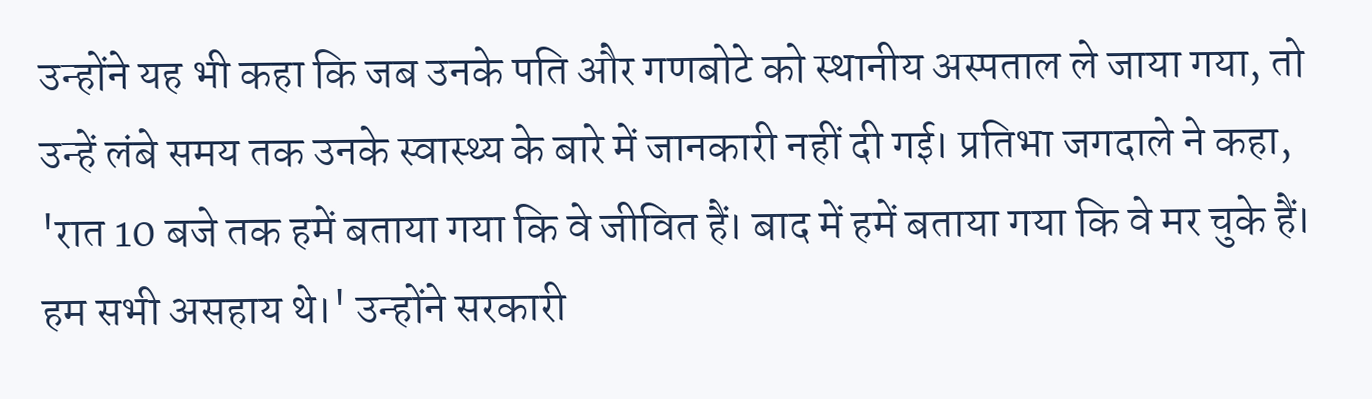उन्होंने यह भी कहा कि जब उनके पति और गणबोटे को स्थानीय अस्पताल ले जाया गया, तो उन्हें लंबे समय तक उनके स्वास्थ्य के बारे में जानकारी नहीं दी गई। प्रतिभा जगदाले ने कहा, 'रात 10 बजे तक हमें बताया गया कि वे जीवित हैं। बाद में हमें बताया गया कि वे मर चुके हैं। हम सभी असहाय थे।' उन्होंने सरकारी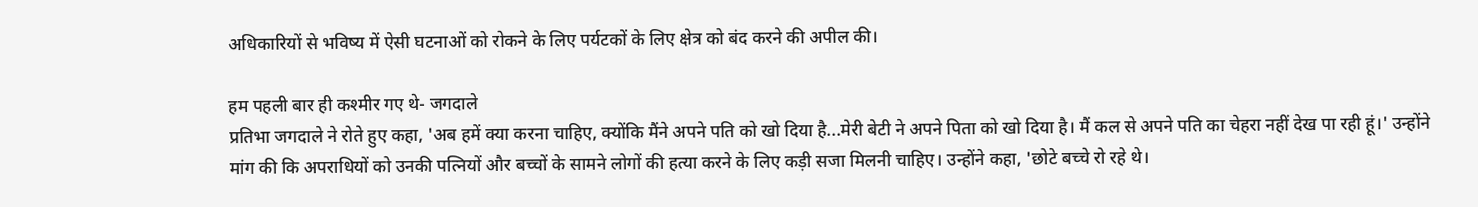अधिकारियों से भविष्य में ऐसी घटनाओं को रोकने के लिए पर्यटकों के लिए क्षेत्र को बंद करने की अपील की।

हम पहली बार ही कश्मीर गए थे- जगदाले
प्रतिभा जगदाले ने रोते हुए कहा, 'अब हमें क्या करना चाहिए, क्योंकि मैंने अपने पति को खो दिया है...मेरी बेटी ने अपने पिता को खो दिया है। मैं कल से अपने पति का चेहरा नहीं देख पा रही हूं।' उन्होंने मांग की कि अपराधियों को उनकी पत्नियों और बच्चों के सामने लोगों की हत्या करने के लिए कड़ी सजा मिलनी चाहिए। उन्होंने कहा, 'छोटे बच्चे रो रहे थे।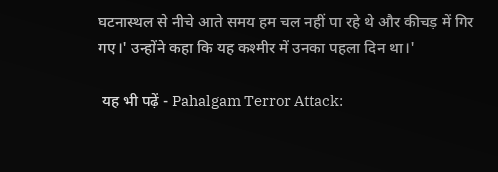घटनास्थल से नीचे आते समय हम चल नहीं पा रहे थे और कीचड़ में गिर गए।' उन्होंने कहा कि यह कश्मीर में उनका पहला दिन था।'

 यह भी पढ़ें - Pahalgam Terror Attack: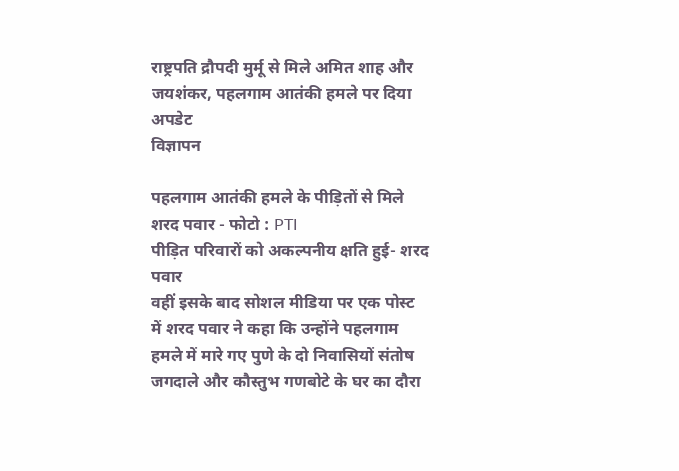राष्ट्रपति द्रौपदी मुर्मू से मिले अमित शाह और जयशंकर, पहलगाम आतंकी हमले पर दिया अपडेट
विज्ञापन

पहलगाम आतंकी हमले के पीड़ितों से मिले शरद पवार - फोटो : PTI
पीड़ित परिवारों को अकल्पनीय क्षति हुई- शरद पवार
वहीं इसके बाद सोशल मीडिया पर एक पोस्ट में शरद पवार ने कहा कि उन्होंने पहलगाम हमले में मारे गए पुणे के दो निवासियों संतोष जगदाले और कौस्तुभ गणबोटे के घर का दौरा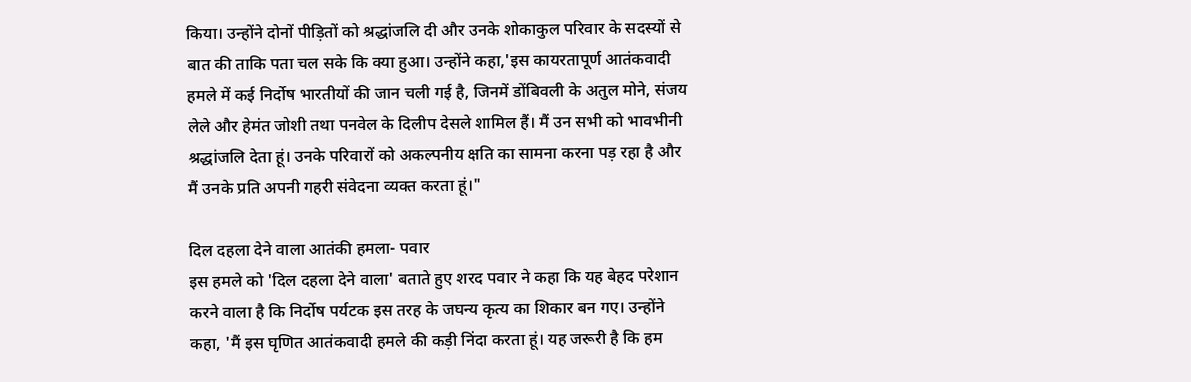किया। उन्होंने दोनों पीड़ितों को श्रद्धांजलि दी और उनके शोकाकुल परिवार के सदस्यों से बात की ताकि पता चल सके कि क्या हुआ। उन्होंने कहा,'इस कायरतापूर्ण आतंकवादी हमले में कई निर्दोष भारतीयों की जान चली गई है, जिनमें डोंबिवली के अतुल मोने, संजय लेले और हेमंत जोशी तथा पनवेल के दिलीप देसले शामिल हैं। मैं उन सभी को भावभीनी श्रद्धांजलि देता हूं। उनके परिवारों को अकल्पनीय क्षति का सामना करना पड़ रहा है और मैं उनके प्रति अपनी गहरी संवेदना व्यक्त करता हूं।"

दिल दहला देने वाला आतंकी हमला- पवार
इस हमले को 'दिल दहला देने वाला' बताते हुए शरद पवार ने कहा कि यह बेहद परेशान करने वाला है कि निर्दोष पर्यटक इस तरह के जघन्य कृत्य का शिकार बन गए। उन्होंने कहा, 'मैं इस घृणित आतंकवादी हमले की कड़ी निंदा करता हूं। यह जरूरी है कि हम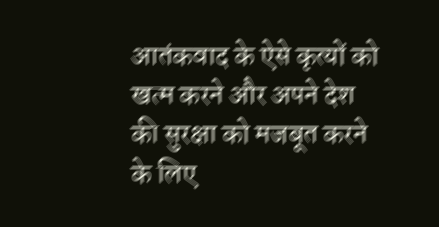आतंकवाद के ऐसे कृत्यों को खत्म करने और अपने देश की सुरक्षा को मजबूत करने के लिए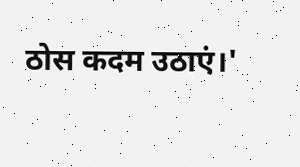ठोस कदम उठाएं।'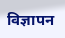विज्ञापन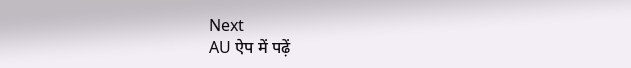Next
AU ऐप में पढ़ें